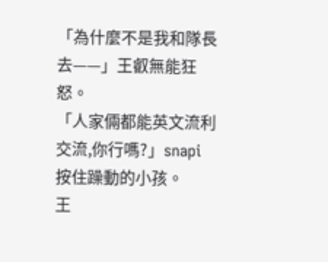「為什麼不是我和隊長去——」王叡無能狂怒。
「人家倆都能英文流利交流,你行嗎?」snapi按住躁動的小孩。
王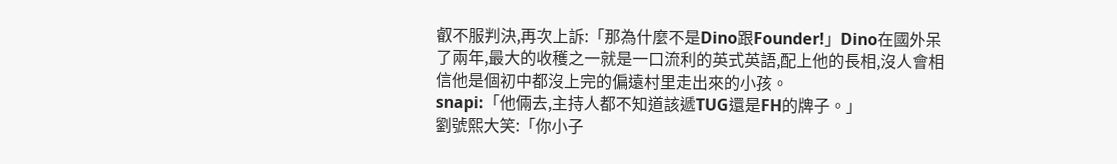叡不服判決,再次上訴:「那為什麼不是Dino跟Founder!」Dino在國外呆了兩年,最大的收穫之一就是一口流利的英式英語,配上他的長相,沒人會相信他是個初中都沒上完的偏遠村里走出來的小孩。
snapi:「他倆去,主持人都不知道該遞TUG還是FH的牌子。」
劉號熙大笑:「你小子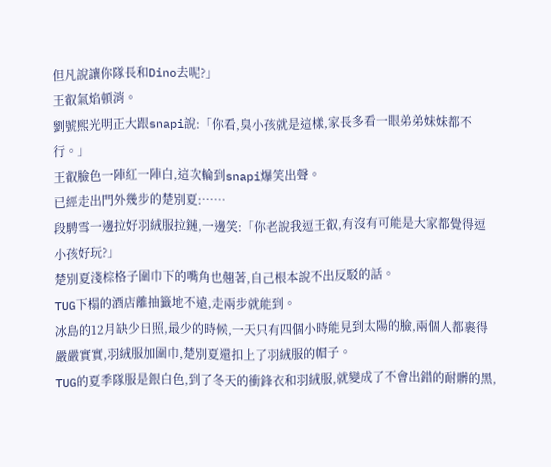但凡說讓你隊長和Dino去呢?」
王叡氣焰頓消。
劉號熙光明正大跟snapi說:「你看,臭小孩就是這樣,家長多看一眼弟弟妹妹都不行。」
王叡臉色一陣紅一陣白,這次輪到snapi爆笑出聲。
已經走出門外幾步的楚別夏:……
段騁雪一邊拉好羽絨服拉鏈,一邊笑:「你老說我逗王叡,有沒有可能是大家都覺得逗小孩好玩?」
楚別夏淺棕格子圍巾下的嘴角也翹著,自己根本說不出反駁的話。
TUG下榻的酒店離抽籤地不遠,走兩步就能到。
冰島的12月缺少日照,最少的時候,一天只有四個小時能見到太陽的臉,兩個人都裹得嚴嚴實實,羽絨服加圍巾,楚別夏還扣上了羽絨服的帽子。
TUG的夏季隊服是銀白色,到了冬天的衝鋒衣和羽絨服,就變成了不會出錯的耐髒的黑,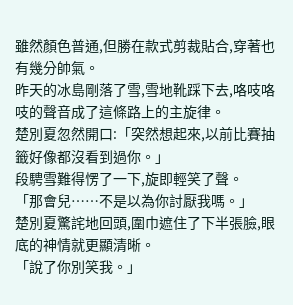雖然顏色普通,但勝在款式剪裁貼合,穿著也有幾分帥氣。
昨天的冰島剛落了雪,雪地靴踩下去,咯吱咯吱的聲音成了這條路上的主旋律。
楚別夏忽然開口:「突然想起來,以前比賽抽籤好像都沒看到過你。」
段騁雪難得愣了一下,旋即輕笑了聲。
「那會兒……不是以為你討厭我嗎。」
楚別夏驚詫地回頭,圍巾遮住了下半張臉,眼底的神情就更顯清晰。
「說了你別笑我。」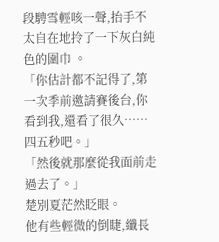段騁雪輕咳一聲,抬手不太自在地拎了一下灰白純色的圍巾 。
「你估計都不記得了,第一次季前邀請賽後台,你看到我,還看了很久……四五秒吧。」
「然後就那麼從我面前走過去了。」
楚別夏茫然眨眼。
他有些輕微的倒睫,纖長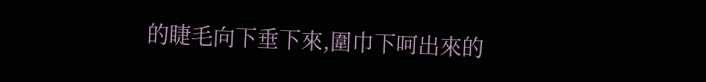的睫毛向下垂下來,圍巾下呵出來的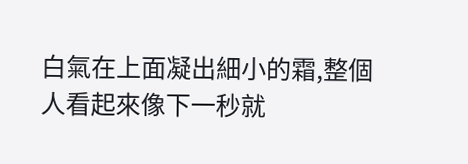白氣在上面凝出細小的霜,整個人看起來像下一秒就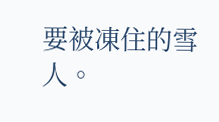要被凍住的雪人。